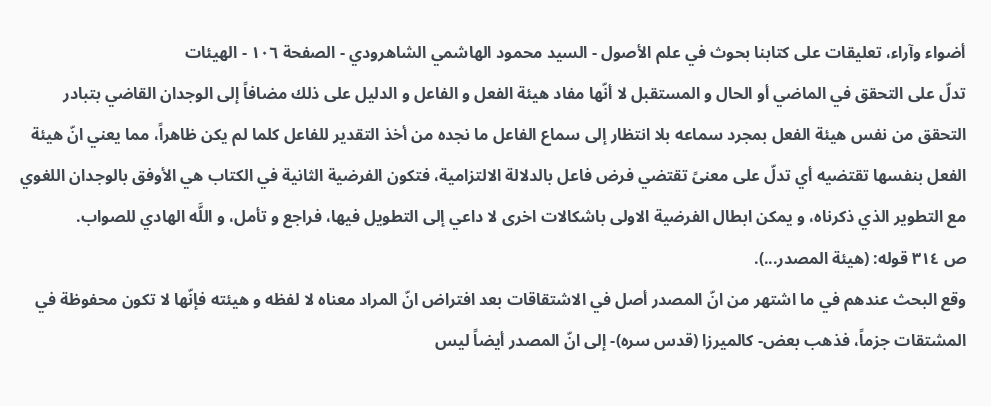أضواء وآراء، تعليقات على كتابنا بحوث في علم الأصول - السيد محمود الهاشمي الشاهرودي - الصفحة ١٠٦ - الهيئات
تدلّ على التحقق في الماضي أو الحال و المستقبل لا أنّها مفاد هيئة الفعل و الفاعل و الدليل على ذلك مضافاً إلى الوجدان القاضي بتبادر التحقق من نفس هيئة الفعل بمجرد سماعه بلا انتظار إلى سماع الفاعل ما نجده من أخذ التقدير للفاعل كلما لم يكن ظاهراً، مما يعني انّ هيئة الفعل بنفسها تقتضيه أي تدلّ على معنىً تقتضي فرض فاعل بالدلالة الالتزامية، فتكون الفرضية الثانية في الكتاب هي الأوفق بالوجدان اللغوي مع التطوير الذي ذكرناه، و يمكن ابطال الفرضية الاولى باشكالات اخرى لا داعي إلى التطويل فيها، فراجع و تأمل، و اللَّه الهادي للصواب.
ص ٣١٤ قوله: (هيئة المصدر...).
وقع البحث عندهم في ما اشتهر من انّ المصدر أصل في الاشتقاقات بعد افتراض انّ المراد معناه لا لفظه و هيئته فإنّها لا تكون محفوظة في المشتقات جزماً، فذهب بعض- كالميرزا (قدس سره)- إلى انّ المصدر أيضاً ليس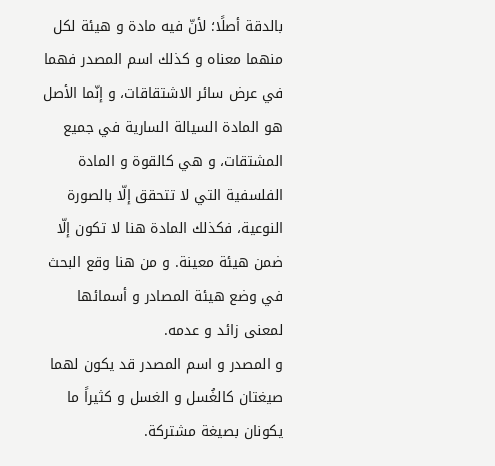بالدقة أصلًا؛ لأنّ فيه مادة و هيئة لكل منهما معناه و كذلك اسم المصدر فهما في عرض سائر الاشتقاقات، و إنّما الأصل هو المادة السيالة السارية في جميع المشتقات، و هي كالقوة و المادة الفلسفية التي لا تتحقق إلّا بالصورة النوعية، فكذلك المادة هنا لا تكون إلّا ضمن هيئة معينة. و من هنا وقع البحث في وضع هيئة المصادر و أسمائها لمعنى زائد و عدمه.
و المصدر و اسم المصدر قد يكون لهما صيغتان كالغُسل و الغسل و كثيراً ما يكونان بصيغة مشتركة.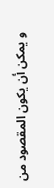و يمكن أن يكون المقصود من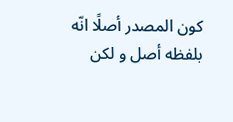كون المصدر أصلًا انّه بلفظه أصل و لكن